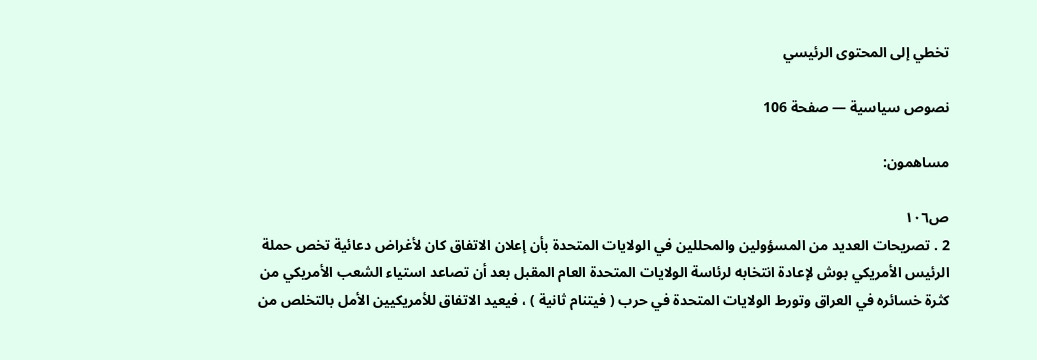تخطي إلى المحتوى الرئيسي

نصوص سياسية — صفحة 106

مساهمون:

ص١٠٦
2 . تصريحات العديد من المسؤولين والمحللين في الولايات المتحدة بأن إعلان الاتفاق كان لأغراض دعائية تخص حملة الرئيس الأمريكي بوش لإعادة انتخابه لرئاسة الولايات المتحدة العام المقبل بعد أن تصاعد استياء الشعب الأمريكي من كثرة خسائره في العراق وتورط الولايات المتحدة في حرب ( فيتنام ثانية ) ، فيعيد الاتفاق للأمريكيين الأمل بالتخلص من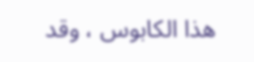هذا الكابوس ، وقد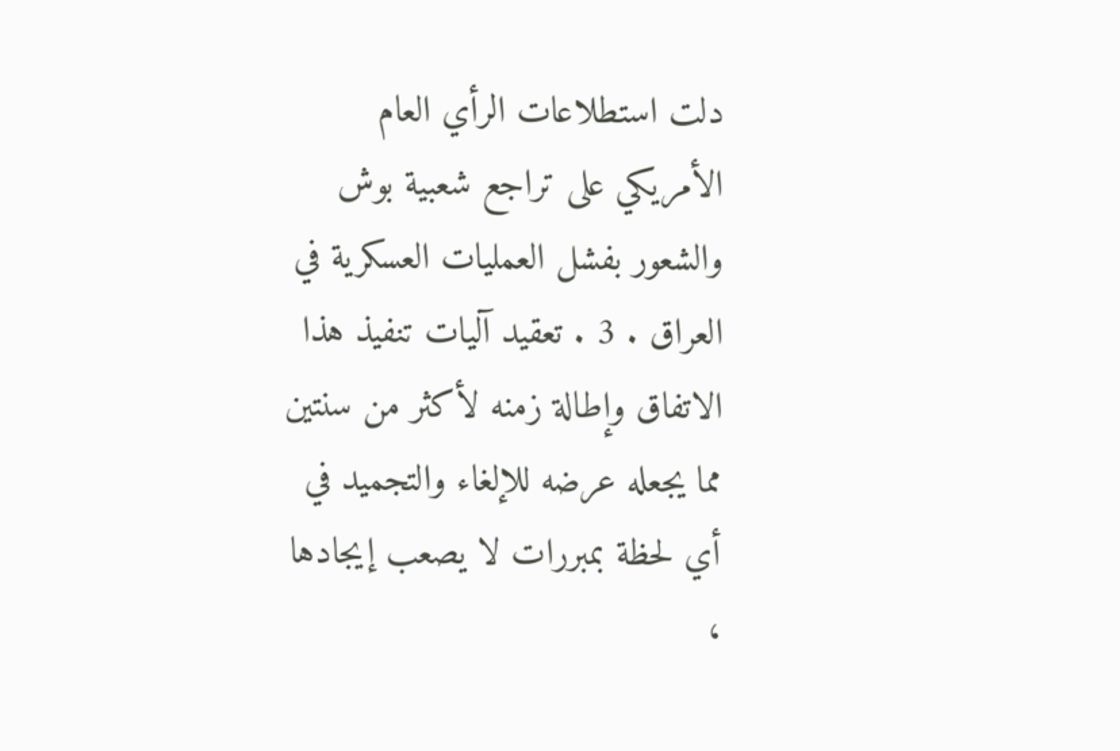دلت استطلاعات الرأي العام الأمريكي على تراجع شعبية بوش والشعور بفشل العمليات العسكرية في العراق . 3 . تعقيد آليات تنفيذ هذا الاتفاق وإطالة زمنه لأكثر من سنتين مما يجعله عرضه للإلغاء والتجميد في أي لحظة بمبررات لا يصعب إيجادها ،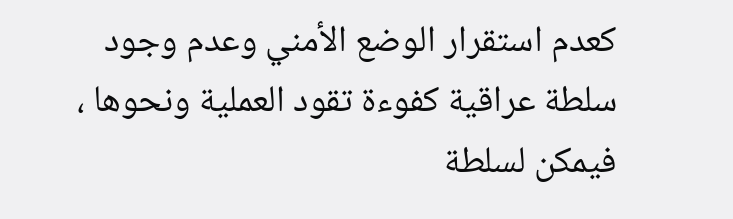كعدم استقرار الوضع الأمني وعدم وجود سلطة عراقية كفوءة تقود العملية ونحوها ، فيمكن لسلطة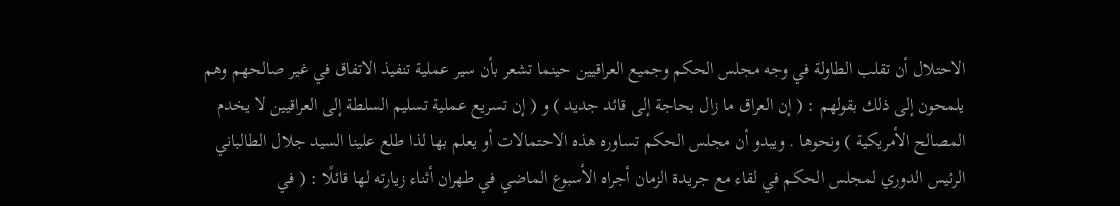الاحتلال أن تقلب الطاولة في وجه مجلس الحكم وجميع العراقيين حينما تشعر بأن سير عملية تنفيذ الاتفاق في غير صالحهم وهم يلمحون إلى ذلك بقولهم : ( إن العراق ما زال بحاجة إلى قائد جديد ) و ( إن تسريع عملية تسليم السلطة إلى العراقيين لا يخدم المصالح الأمريكية ) ونحوها . ويبدو أن مجلس الحكم تساوره هذه الاحتمالات أو يعلم بها لذا طلع علينا السيد جلال الطالباني الرئيس الدوري لمجلس الحكم في لقاء مع جريدة الزمان أجراه الأسبوع الماضي في طهران أثناء زيارته لها قائلًا : ( في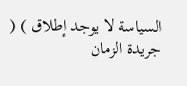السياسة لا يوجد إطلاق ) ( جريدة الزمان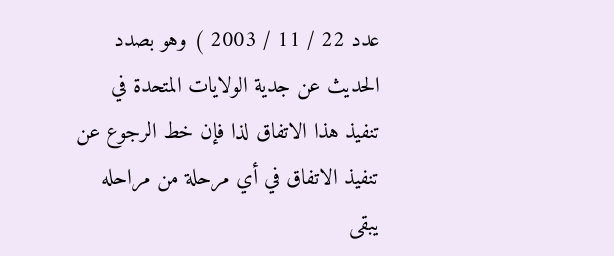عدد 22 / 11 / 2003 ) وهو بصدد الحديث عن جدية الولايات المتحدة في تنفيذ هذا الاتفاق لذا فإن خط الرجوع عن تنفيذ الاتفاق في أي مرحلة من مراحله يبقى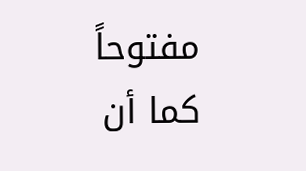مفتوحاً كما أن